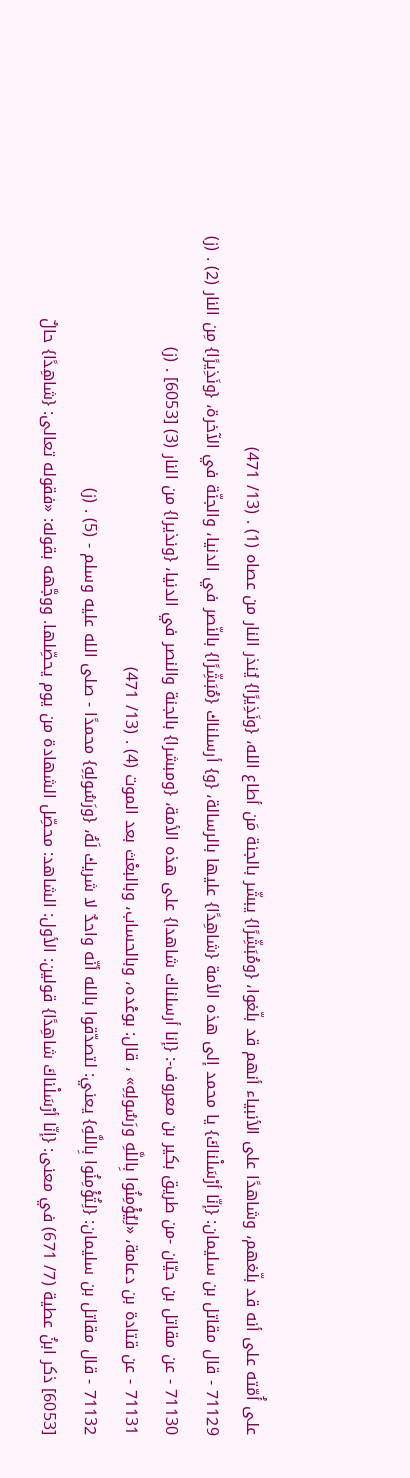على أُمّته على أنه قد بلّغهم، وشاهدًا على الأنبياء أنهم قد بلّغوا، {ومُبَشِّرًا} يبشّر بالجنة مَن أطاع الله، {ونَذِيرًا} يُنذر النار من عصاه (1) . (13/ 471)
71129 - قال مقاتل بن سليمان: {إنّا أرْسَلْناكَ} يا محمد إلى هذه الأمة {شاهِدًا} عليها بالرسالة، {و} أرسلناك {مُبَشِّرًا} بالنّصر في الدنيا، والجنّة في الآخرة، {ونَذِيرًا} مِن النار (2) . (ز)
71130 - عن مقاتل بن حيّان -من طريق بكير بن معروف-: {إنا أرسلناك شاهدا} على هذه الأمة، {ومبشرا} بالجنة والنصر في الدنيا، {ونذيرا} من النار (3) [6053] . (ز)
71131 - عن قتادة بن دعامة، «لِيُؤْمِنُوا بِاللَّهِ ورَسُولِهِ» ، قال: بوعْده، وبالحساب، وبالبعْث بعد الموت (4) . (13/ 471)
71132 - قال مقاتل بن سليمان: {لِتُؤْمِنُوا بِاللَّهِ} يعني: لتصدّقوا بالله أنّه واحدٌ لا شريك لَهُ، {ورَسُولِهِ} محمدًا - صلى الله عليه وسلم - (5) . (ز)
[6053] ذكر ابنُ عطية (7/ 671) في معنى: {إنّا أرْسَلْناكَ شاهِدًا} قولين: الأول: الشاهد: محصِّل الشهادة من يوم يحصِّلها. ووجَّهه بقوله: «فقوله تعالى: {شاهِدًا} حالٌ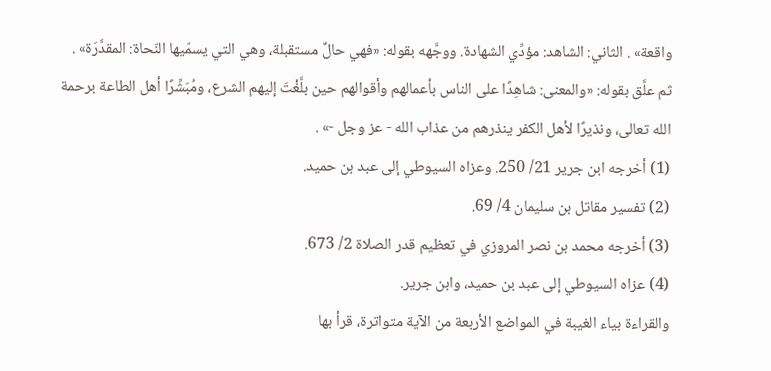واقعة» . الثاني: الشاهد: مؤدِّي الشهادة. ووجَّهه بقوله: «فهي حالٌ مستقبلة، وهي التي يسمّيها النّحاة: المقدَّرَة» . ثم علَّق بقوله: «والمعنى: شاهِدًا على الناس بأعمالهم وأقوالهم حين بلَّغْتَ إليهم الشرع، ومُبَشِّرًا أهل الطاعة برحمة الله تعالى، ونذيرًا لأهل الكفر ينذرهم من عذاب الله - عز وجل -» .
(1) أخرجه ابن جرير 21/ 250. وعزاه السيوطي إلى عبد بن حميد.
(2) تفسير مقاتل بن سليمان 4/ 69.
(3) أخرجه محمد بن نصر المروزي في تعظيم قدر الصلاة 2/ 673.
(4) عزاه السيوطي إلى عبد بن حميد، وابن جرير.
والقراءة بياء الغيبة في المواضع الأربعة من الآية متواترة، قرأ بها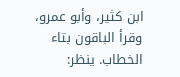ابن كثير، وأبو عمرو، وقرأ الباقون بتاء الخطاب. ينظر: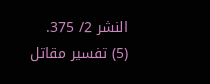النشر 2/ 375.
(5) تفسير مقاتل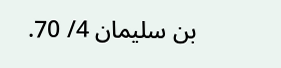بن سليمان 4/ 70.